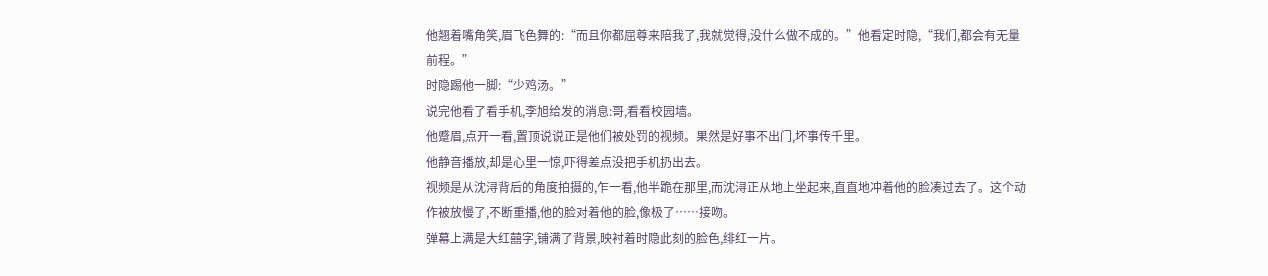他翘着嘴角笑,眉飞色舞的:“而且你都屈尊来陪我了,我就觉得,没什么做不成的。”他看定时隐,“我们,都会有无量前程。”
时隐踢他一脚:“少鸡汤。”
说完他看了看手机,李旭给发的消息:哥,看看校园墙。
他蹙眉,点开一看,置顶说说正是他们被处罚的视频。果然是好事不出门,坏事传千里。
他静音播放,却是心里一惊,吓得差点没把手机扔出去。
视频是从沈浔背后的角度拍摄的,乍一看,他半跪在那里,而沈浔正从地上坐起来,直直地冲着他的脸凑过去了。这个动作被放慢了,不断重播,他的脸对着他的脸,像极了……接吻。
弹幕上满是大红囍字,铺满了背景,映衬着时隐此刻的脸色,绯红一片。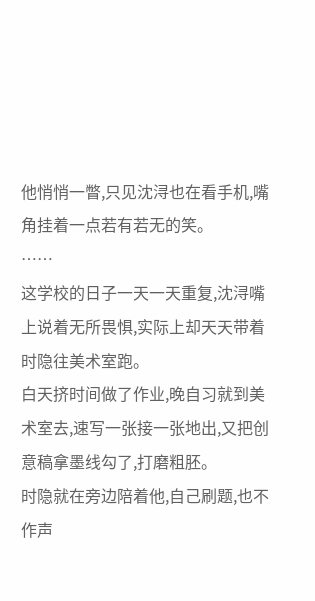他悄悄一瞥,只见沈浔也在看手机,嘴角挂着一点若有若无的笑。
……
这学校的日子一天一天重复,沈浔嘴上说着无所畏惧,实际上却天天带着时隐往美术室跑。
白天挤时间做了作业,晚自习就到美术室去,速写一张接一张地出,又把创意稿拿墨线勾了,打磨粗胚。
时隐就在旁边陪着他,自己刷题,也不作声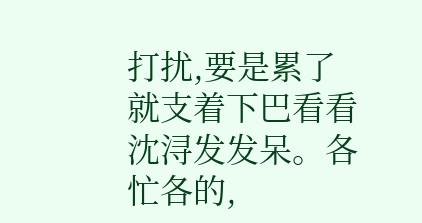打扰,要是累了就支着下巴看看沈浔发发呆。各忙各的,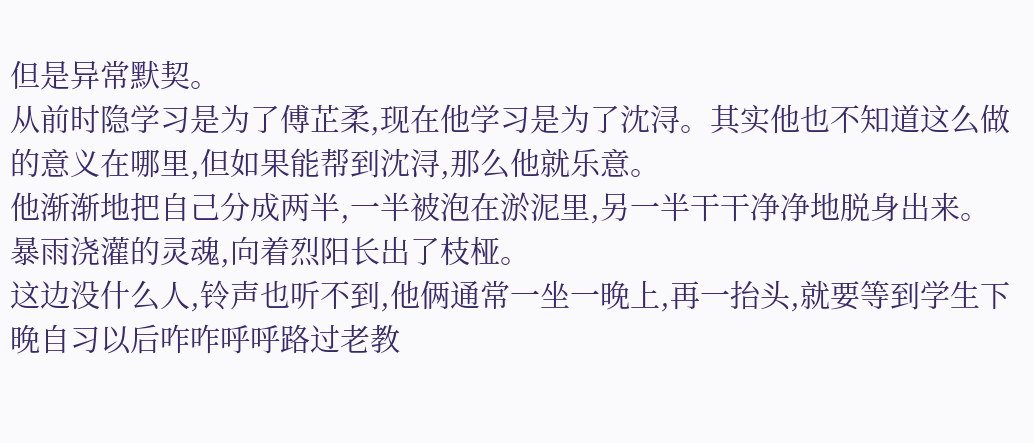但是异常默契。
从前时隐学习是为了傅芷柔,现在他学习是为了沈浔。其实他也不知道这么做的意义在哪里,但如果能帮到沈浔,那么他就乐意。
他渐渐地把自己分成两半,一半被泡在淤泥里,另一半干干净净地脱身出来。
暴雨浇灌的灵魂,向着烈阳长出了枝桠。
这边没什么人,铃声也听不到,他俩通常一坐一晚上,再一抬头,就要等到学生下晚自习以后咋咋呼呼路过老教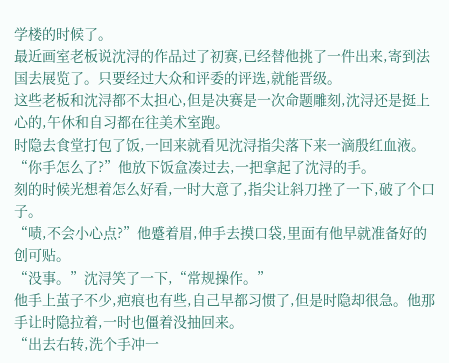学楼的时候了。
最近画室老板说沈浔的作品过了初赛,已经替他挑了一件出来,寄到法国去展览了。只要经过大众和评委的评选,就能晋级。
这些老板和沈浔都不太担心,但是决赛是一次命题雕刻,沈浔还是挺上心的,午休和自习都在往美术室跑。
时隐去食堂打包了饭,一回来就看见沈浔指尖落下来一滴殷红血液。
“你手怎么了?”他放下饭盒凑过去,一把拿起了沈浔的手。
刻的时候光想着怎么好看,一时大意了,指尖让斜刀挫了一下,破了个口子。
“啧,不会小心点?”他蹙着眉,伸手去摸口袋,里面有他早就准备好的创可贴。
“没事。”沈浔笑了一下,“常规操作。”
他手上茧子不少,疤痕也有些,自己早都习惯了,但是时隐却很急。他那手让时隐拉着,一时也僵着没抽回来。
“出去右转,洗个手冲一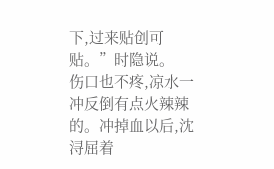下,过来贴创可贴。”时隐说。
伤口也不疼,凉水一冲反倒有点火辣辣的。冲掉血以后,沈浔屈着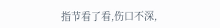指节看了看,伤口不深,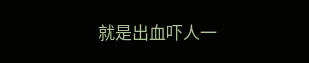就是出血吓人一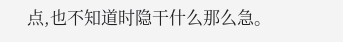点,也不知道时隐干什么那么急。